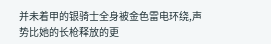并未着甲的银骑士全身被金色雷电环绕,声势比她的长枪释放的更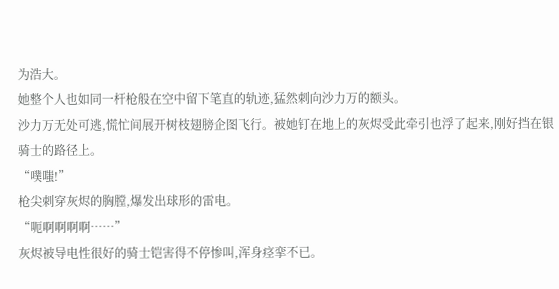为浩大。
她整个人也如同一杆枪般在空中留下笔直的轨迹,猛然刺向沙力万的额头。
沙力万无处可逃,慌忙间展开树枝翅膀企图飞行。被她钉在地上的灰烬受此牵引也浮了起来,刚好挡在银骑士的路径上。
“噗嗤!”
枪尖刺穿灰烬的胸膛,爆发出球形的雷电。
“呃啊啊啊啊……”
灰烬被导电性很好的骑士铠害得不停惨叫,浑身痉挛不已。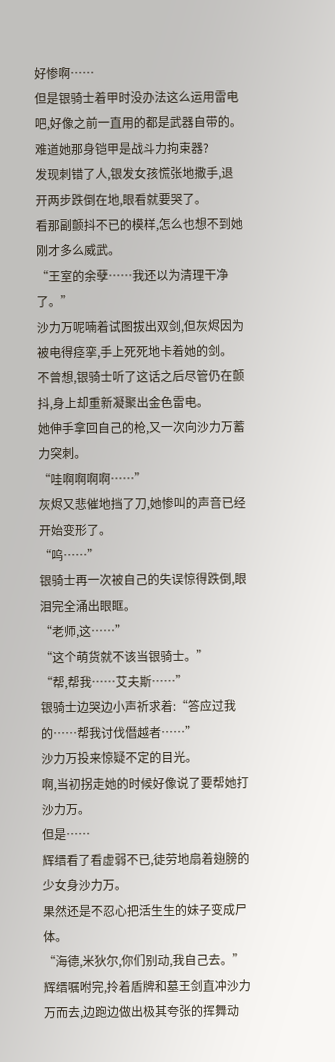好惨啊……
但是银骑士着甲时没办法这么运用雷电吧,好像之前一直用的都是武器自带的。
难道她那身铠甲是战斗力拘束器?
发现刺错了人,银发女孩慌张地撒手,退开两步跌倒在地,眼看就要哭了。
看那副颤抖不已的模样,怎么也想不到她刚才多么威武。
“王室的余孽……我还以为清理干净了。”
沙力万呢喃着试图拔出双剑,但灰烬因为被电得痉挛,手上死死地卡着她的剑。
不曾想,银骑士听了这话之后尽管仍在颤抖,身上却重新凝聚出金色雷电。
她伸手拿回自己的枪,又一次向沙力万蓄力突刺。
“哇啊啊啊啊……”
灰烬又悲催地挡了刀,她惨叫的声音已经开始变形了。
“呜……”
银骑士再一次被自己的失误惊得跌倒,眼泪完全涌出眼眶。
“老师,这……”
“这个萌货就不该当银骑士。”
“帮,帮我……艾夫斯……”
银骑士边哭边小声祈求着:“答应过我的……帮我讨伐僭越者……”
沙力万投来惊疑不定的目光。
啊,当初拐走她的时候好像说了要帮她打沙力万。
但是……
辉缙看了看虚弱不已,徒劳地扇着翅膀的少女身沙力万。
果然还是不忍心把活生生的妹子变成尸体。
“海德,米狄尔,你们别动,我自己去。”
辉缙嘱咐完,拎着盾牌和墓王剑直冲沙力万而去,边跑边做出极其夸张的挥舞动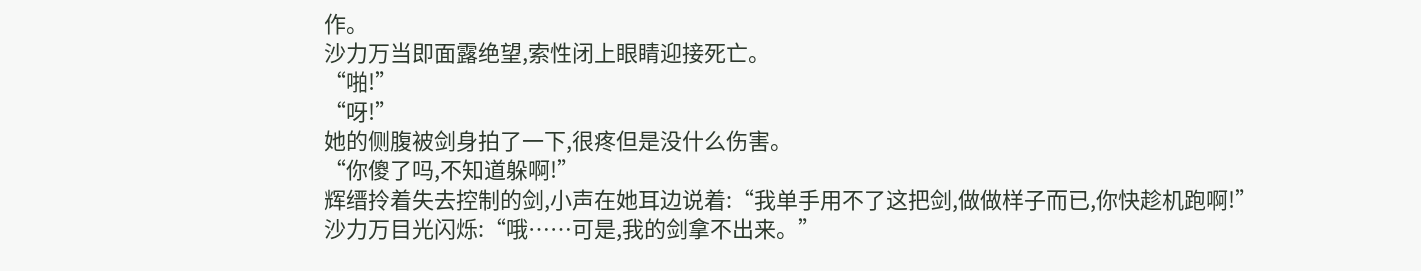作。
沙力万当即面露绝望,索性闭上眼睛迎接死亡。
“啪!”
“呀!”
她的侧腹被剑身拍了一下,很疼但是没什么伤害。
“你傻了吗,不知道躲啊!”
辉缙拎着失去控制的剑,小声在她耳边说着:“我单手用不了这把剑,做做样子而已,你快趁机跑啊!”
沙力万目光闪烁:“哦……可是,我的剑拿不出来。”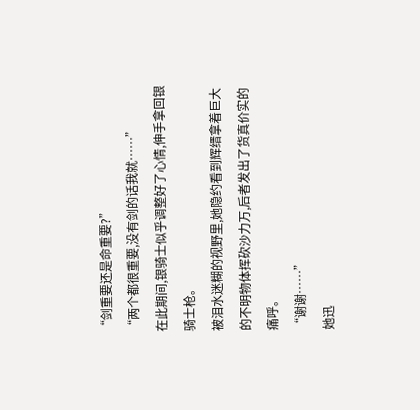“剑重要还是命重要?”
“两个都很重要,没有剑的话我就……”
在此期间,银骑士似乎调整好了心情,伸手拿回银骑士枪。
被泪水迷糊的视野里,她隐约看到辉缙拿着巨大的不明物体挥砍沙力万,后者发出了货真价实的痛呼。
“谢谢……”
她迅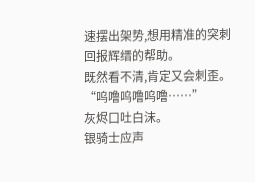速摆出架势,想用精准的突刺回报辉缙的帮助。
既然看不清,肯定又会刺歪。
“呜噜呜噜呜噜……”
灰烬口吐白沫。
银骑士应声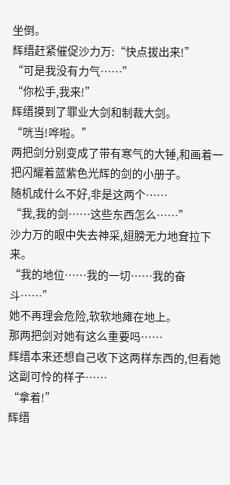坐倒。
辉缙赶紧催促沙力万:“快点拔出来!”
“可是我没有力气……”
“你松手,我来!”
辉缙摸到了罪业大剑和制裁大剑。
“咣当!哗啦。”
两把剑分别变成了带有寒气的大锤,和画着一把闪耀着蓝紫色光辉的剑的小册子。
随机成什么不好,非是这两个……
“我,我的剑……这些东西怎么……”
沙力万的眼中失去神采,翅膀无力地耷拉下来。
“我的地位……我的一切……我的奋斗……”
她不再理会危险,软软地瘫在地上。
那两把剑对她有这么重要吗……
辉缙本来还想自己收下这两样东西的,但看她这副可怜的样子……
“拿着!”
辉缙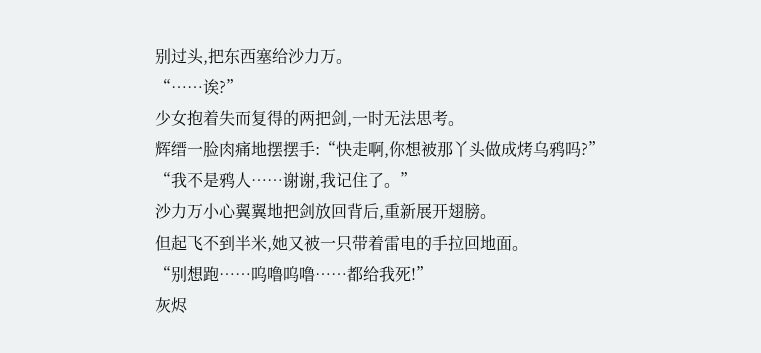别过头,把东西塞给沙力万。
“……诶?”
少女抱着失而复得的两把剑,一时无法思考。
辉缙一脸肉痛地摆摆手:“快走啊,你想被那丫头做成烤乌鸦吗?”
“我不是鸦人……谢谢,我记住了。”
沙力万小心翼翼地把剑放回背后,重新展开翅膀。
但起飞不到半米,她又被一只带着雷电的手拉回地面。
“别想跑……呜噜呜噜……都给我死!”
灰烬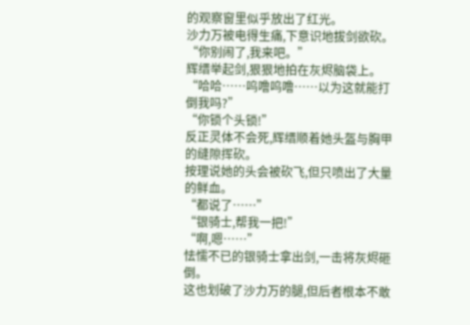的观察窗里似乎放出了红光。
沙力万被电得生痛,下意识地拔剑欲砍。
“你别闹了,我来吧。”
辉缙举起剑,狠狠地拍在灰烬脑袋上。
“哈哈……呜噜呜噜……以为这就能打倒我吗?”
“你锁个头锁!”
反正灵体不会死,辉缙顺着她头盔与胸甲的缝隙挥砍。
按理说她的头会被砍飞,但只喷出了大量的鲜血。
“都说了……”
“银骑士,帮我一把!”
“啊,嗯……”
怯懦不已的银骑士拿出剑,一击将灰烬砸倒。
这也划破了沙力万的腿,但后者根本不敢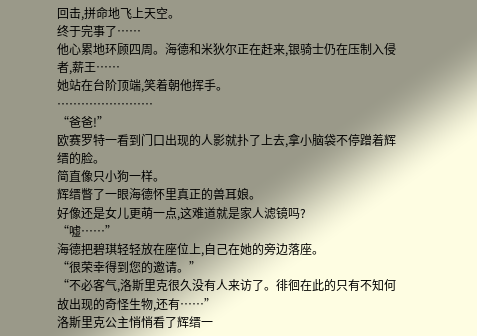回击,拼命地飞上天空。
终于完事了……
他心累地环顾四周。海德和米狄尔正在赶来,银骑士仍在压制入侵者,薪王……
她站在台阶顶端,笑着朝他挥手。
……………………
“爸爸!”
欧赛罗特一看到门口出现的人影就扑了上去,拿小脑袋不停蹭着辉缙的脸。
简直像只小狗一样。
辉缙瞥了一眼海德怀里真正的兽耳娘。
好像还是女儿更萌一点,这难道就是家人滤镜吗?
“嘘……”
海德把碧琪轻轻放在座位上,自己在她的旁边落座。
“很荣幸得到您的邀请。”
“不必客气,洛斯里克很久没有人来访了。徘徊在此的只有不知何故出现的奇怪生物,还有……”
洛斯里克公主悄悄看了辉缙一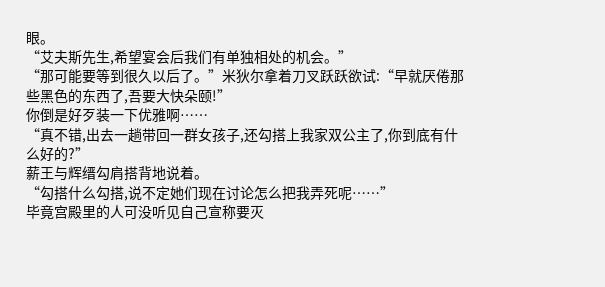眼。
“艾夫斯先生,希望宴会后我们有单独相处的机会。”
“那可能要等到很久以后了。”米狄尔拿着刀叉跃跃欲试:“早就厌倦那些黑色的东西了,吾要大快朵颐!”
你倒是好歹装一下优雅啊……
“真不错,出去一趟带回一群女孩子,还勾搭上我家双公主了,你到底有什么好的?”
薪王与辉缙勾肩搭背地说着。
“勾搭什么勾搭,说不定她们现在讨论怎么把我弄死呢……”
毕竟宫殿里的人可没听见自己宣称要灭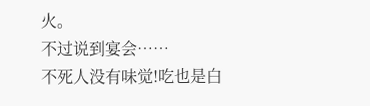火。
不过说到宴会……
不死人没有味觉!吃也是白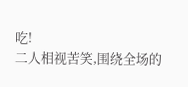吃!
二人相视苦笑,围绕全场的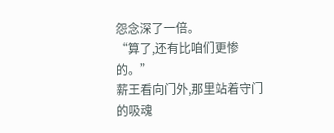怨念深了一倍。
“算了,还有比咱们更惨的。”
薪王看向门外,那里站着守门的吸魂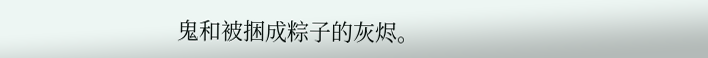鬼和被捆成粽子的灰烬。